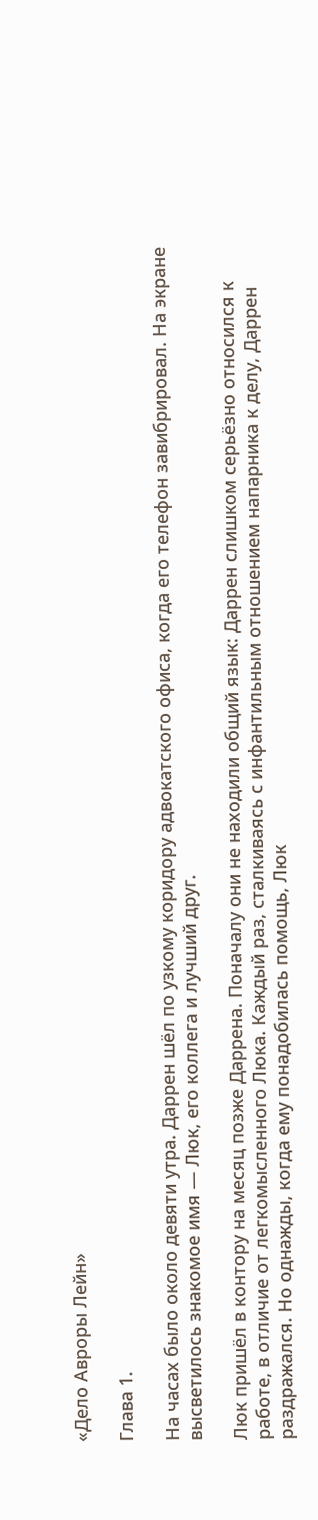«Дело Авроры Лейн»

Глава 1.

На часах было около девяти утра. Даррен шёл по узкому коридору адвокатского офиса, когда его телефон завибрировал. На экране высветилось знакомое имя — Люк, его коллега и лучший друг.

Люк пришёл в контору на месяц позже Даррена. Поначалу они не находили общий язык: Даррен слишком серьёзно относился к работе, в отличие от легкомысленного Люка. Каждый раз, сталкиваясь с инфантильным отношением напарника к делу, Даррен раздражался. Но однажды, когда ему понадобилась помощь, Люк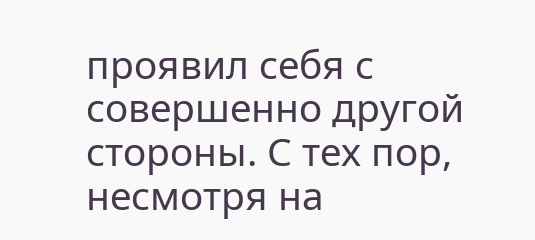проявил себя с совершенно другой стороны. С тех пор, несмотря на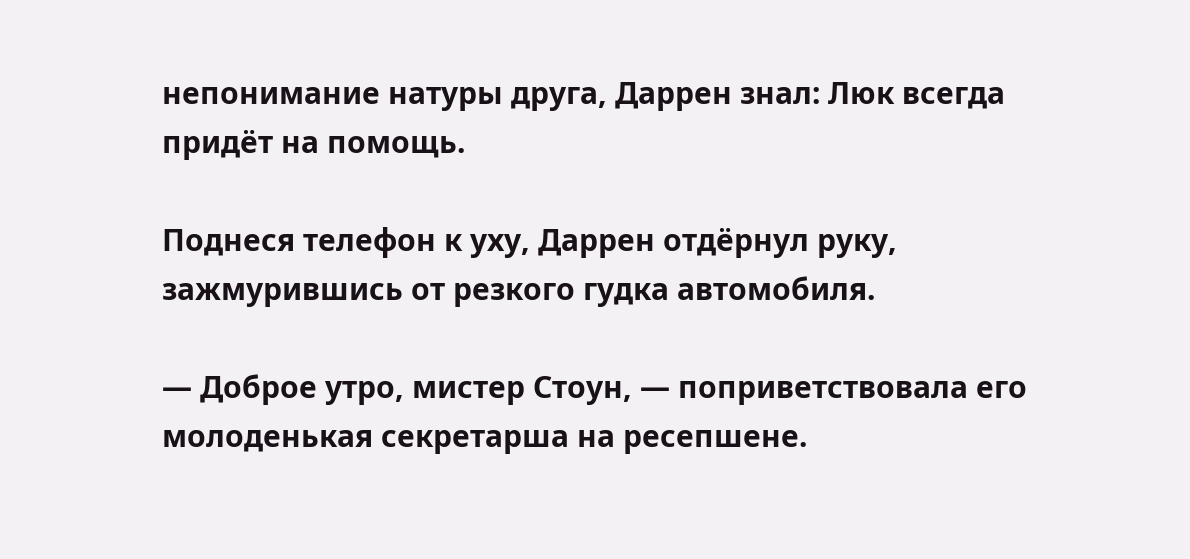непонимание натуры друга, Даррен знал: Люк всегда придёт на помощь.

Поднеся телефон к уху, Даррен отдёрнул руку, зажмурившись от резкого гудка автомобиля.

— Доброе утро, мистер Стоун, — поприветствовала его молоденькая секретарша на ресепшене.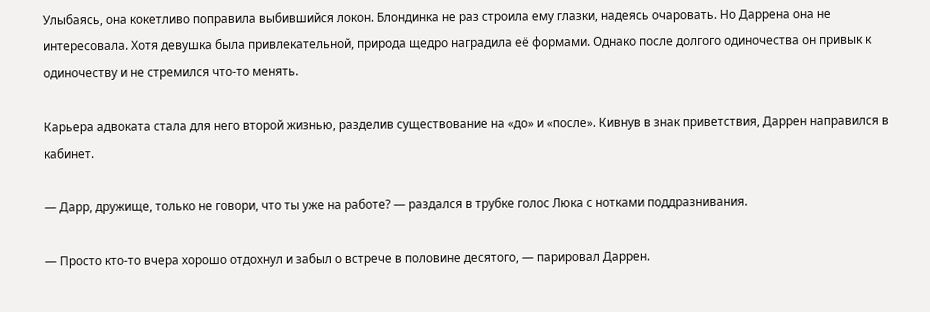Улыбаясь, она кокетливо поправила выбившийся локон. Блондинка не раз строила ему глазки, надеясь очаровать. Но Даррена она не интересовала. Хотя девушка была привлекательной, природа щедро наградила её формами. Однако после долгого одиночества он привык к одиночеству и не стремился что‑то менять.

Карьера адвоката стала для него второй жизнью, разделив существование на «до» и «после». Кивнув в знак приветствия, Даррен направился в кабинет.

— Дарр, дружище, только не говори, что ты уже на работе? — раздался в трубке голос Люка с нотками поддразнивания.

— Просто кто‑то вчера хорошо отдохнул и забыл о встрече в половине десятого, — парировал Даррен.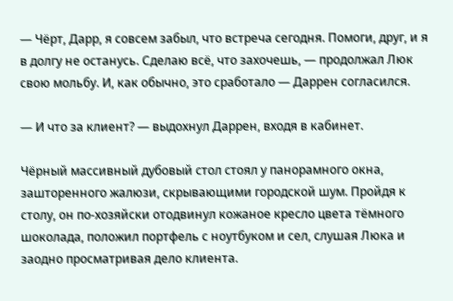— Чёрт, Дарр, я совсем забыл, что встреча сегодня. Помоги, друг, и я в долгу не останусь. Сделаю всё, что захочешь, — продолжал Люк свою мольбу. И, как обычно, это сработало — Даррен согласился.

— И что за клиент? — выдохнул Даррен, входя в кабинет.

Чёрный массивный дубовый стол стоял у панорамного окна, зашторенного жалюзи, скрывающими городской шум. Пройдя к столу, он по‑хозяйски отодвинул кожаное кресло цвета тёмного шоколада, положил портфель с ноутбуком и сел, слушая Люка и заодно просматривая дело клиента.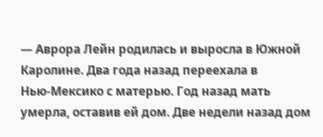— Аврора Лейн родилась и выросла в Южной Каролине. Два года назад переехала в Нью‑Мексико с матерью. Год назад мать умерла, оставив ей дом. Две недели назад дом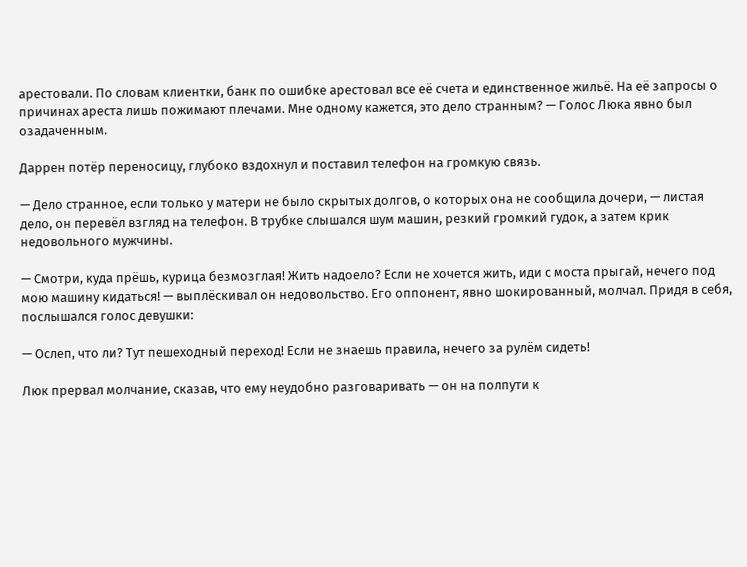арестовали. По словам клиентки, банк по ошибке арестовал все её счета и единственное жильё. На её запросы о причинах ареста лишь пожимают плечами. Мне одному кажется, это дело странным? — Голос Люка явно был озадаченным.

Даррен потёр переносицу, глубоко вздохнул и поставил телефон на громкую связь.

— Дело странное, если только у матери не было скрытых долгов, о которых она не сообщила дочери, — листая дело, он перевёл взгляд на телефон. В трубке слышался шум машин, резкий громкий гудок, а затем крик недовольного мужчины.

— Смотри, куда прёшь, курица безмозглая! Жить надоело? Если не хочется жить, иди с моста прыгай, нечего под мою машину кидаться! — выплёскивал он недовольство. Его оппонент, явно шокированный, молчал. Придя в себя, послышался голос девушки:

— Ослеп, что ли? Тут пешеходный переход! Если не знаешь правила, нечего за рулём сидеть!

Люк прервал молчание, сказав, что ему неудобно разговаривать — он на полпути к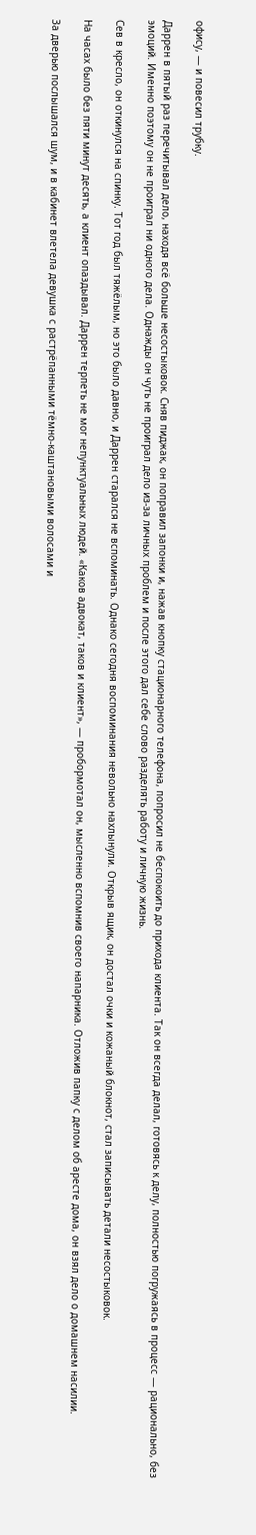офису, — и повесил трубку.

Даррен в пятый раз перечитывал дело, находя всё больше несостыковок. Сняв пиджак, он поправил запонки и, нажав кнопку стационарного телефона, попросил не беспокоить до прихода клиента. Так он всегда делал, готовясь к делу, полностью погружаясь в процесс — рационально, без эмоций. Именно поэтому он не проиграл ни одного дела. Однажды он чуть не проиграл дело из‑за личных проблем и после этого дал себе слово разделять работу и личную жизнь.

Сев в кресло, он откинулся на спинку. Тот год был тяжёлым, но это было давно, и Даррен старался не вспоминать. Однако сегодня воспоминания невольно нахлынули. Открыв ящик, он достал очки и кожаный блокнот, стал записывать детали несостыковок.

На часах было без пяти минут десять, а клиент опаздывал. Даррен терпеть не мог непунктуальных людей. «Каков адвокат, таков и клиент», — пробормотал он, мысленно вспомнив своего напарника. Отложив папку с делом об аресте дома, он взял дело о домашнем насилии.

За дверью послышался шум, и в кабинет влетела девушка с растрёпанными тёмно‑каштановыми волосами и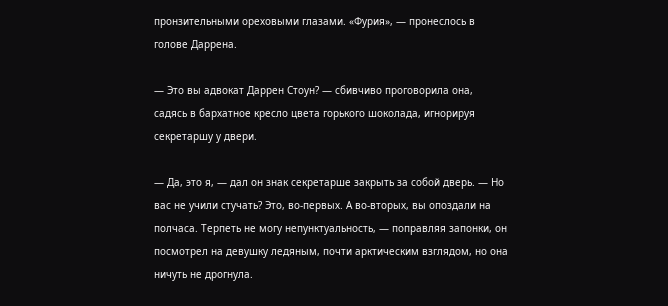пронзительными ореховыми глазами. «Фурия», — пронеслось в голове Даррена.

— Это вы адвокат Даррен Стоун? — сбивчиво проговорила она, садясь в бархатное кресло цвета горького шоколада, игнорируя секретаршу у двери.

— Да, это я, — дал он знак секретарше закрыть за собой дверь. — Но вас не учили стучать? Это, во‑первых. А во‑вторых, вы опоздали на полчаса. Терпеть не могу непунктуальность, — поправляя запонки, он посмотрел на девушку ледяным, почти арктическим взглядом, но она ничуть не дрогнула.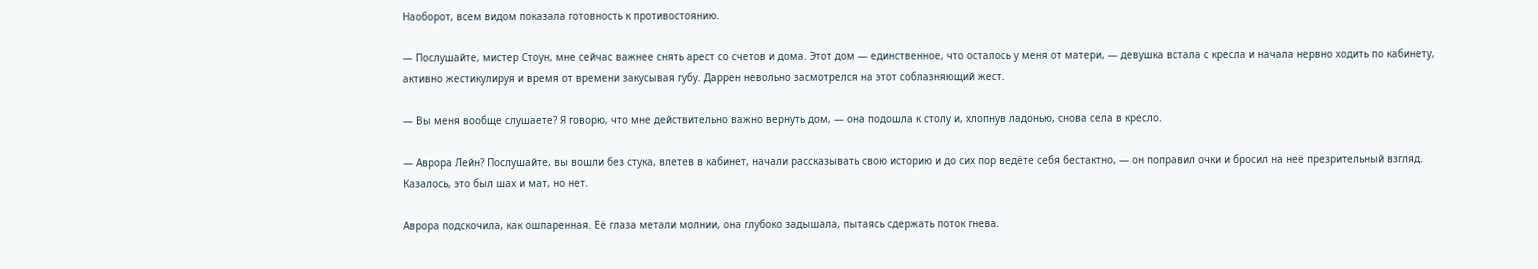Наоборот, всем видом показала готовность к противостоянию.

— Послушайте, мистер Стоун, мне сейчас важнее снять арест со счетов и дома. Этот дом — единственное, что осталось у меня от матери, — девушка встала с кресла и начала нервно ходить по кабинету, активно жестикулируя и время от времени закусывая губу. Даррен невольно засмотрелся на этот соблазняющий жест.

— Вы меня вообще слушаете? Я говорю, что мне действительно важно вернуть дом, — она подошла к столу и, хлопнув ладонью, снова села в кресло.

— Аврора Лейн? Послушайте, вы вошли без стука, влетев в кабинет, начали рассказывать свою историю и до сих пор ведёте себя бестактно, — он поправил очки и бросил на неё презрительный взгляд. Казалось, это был шах и мат, но нет.

Аврора подскочила, как ошпаренная. Её глаза метали молнии, она глубоко задышала, пытаясь сдержать поток гнева.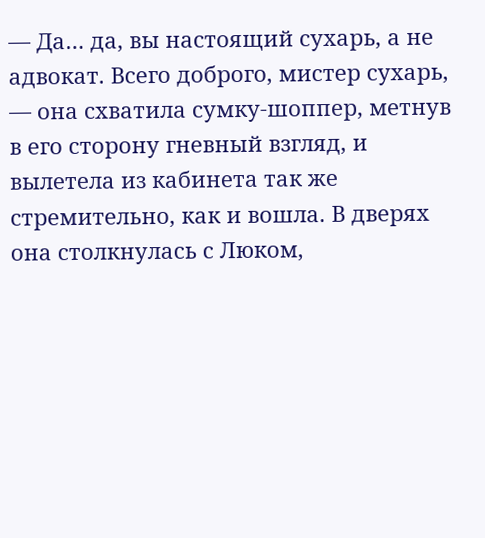— Да… да, вы настоящий сухарь, а не адвокат. Всего доброго, мистер сухарь, — она схватила сумку‑шоппер, метнув в его сторону гневный взгляд, и вылетела из кабинета так же стремительно, как и вошла. В дверях она столкнулась с Люком,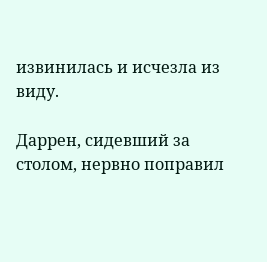извинилась и исчезла из виду.

Даррен, сидевший за столом, нервно поправил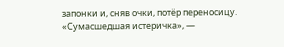запонки и, сняв очки, потёр переносицу. «Сумасшедшая истеричка», —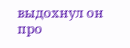выдохнул он про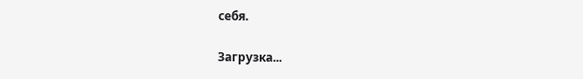себя.

Загрузка...